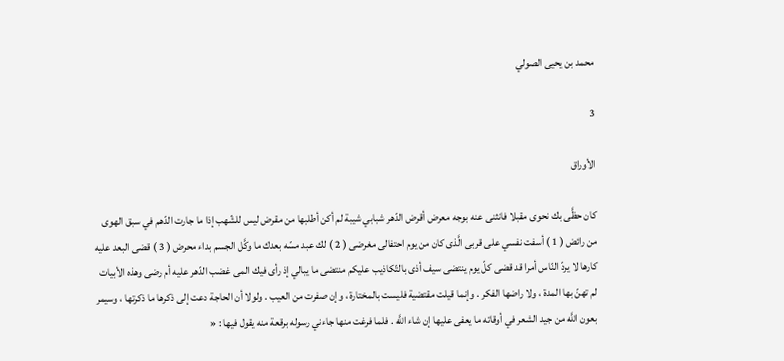محمد بن يحيى الصولي

3

الأوراق

كان حظَّى بك نحوى مقبلا فانثنى عنه بوجه معرض أقرض الدّهر شبابي شيبة لم أكن أطلبها من مقرض ليس للشّهب إذا ما جارت الدّهم في سبق الهوى من رائض ( 1 ) أسفت نفسي على قربى الَّذى كان من يوم احتفالى مغرضى ( 2 ) لك عبد مسّه بعدك ما وكَّل الجسم بداء محرض ( 3 ) قضى البعد عليه كارها لا يردّ النّاس أمرا قد قضى كلّ يوم ينتضى سيف أذى بالتّكاذيب عليكم منتضى ما يبالي إذ رأى فيك المى غضب الدّهر عليه أم رضى وهذه الأبيات لم تهنّ بها المدة ، ولا راضها الفكر . وإنما قيلت مقتضية فليست بالمختارة ، وإن صفرت من العيب . ولولا أن الحاجة دعت إلى ذكرها ما ذكرتها ، وسيمر بعون اللَّه من جيد الشعر في أوقاته ما يعفى عليها إن شاء اللَّه . فلما فرغت منها جاءني رسوله برقعة منه يقول فيها : «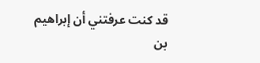قد كنت عرفتني أن إبراهيم بن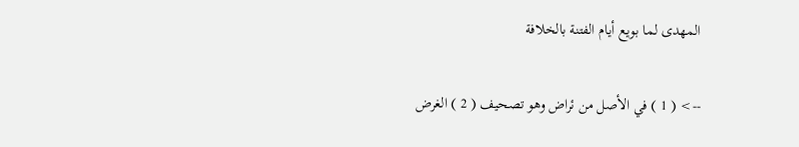المهدى لما بويع أيام الفتنة بالخلافة

--> ( 1 ) في الأصل من ئراض وهو تصحيف ( 2 ) الغرض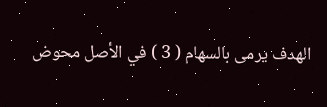الهدف يرمى بالسهام ( 3 ) في الأصل محوض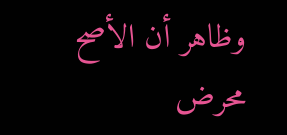وظاهر أن الأصح محرض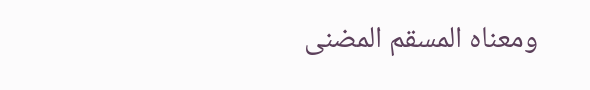ومعناه المسقم المضنى